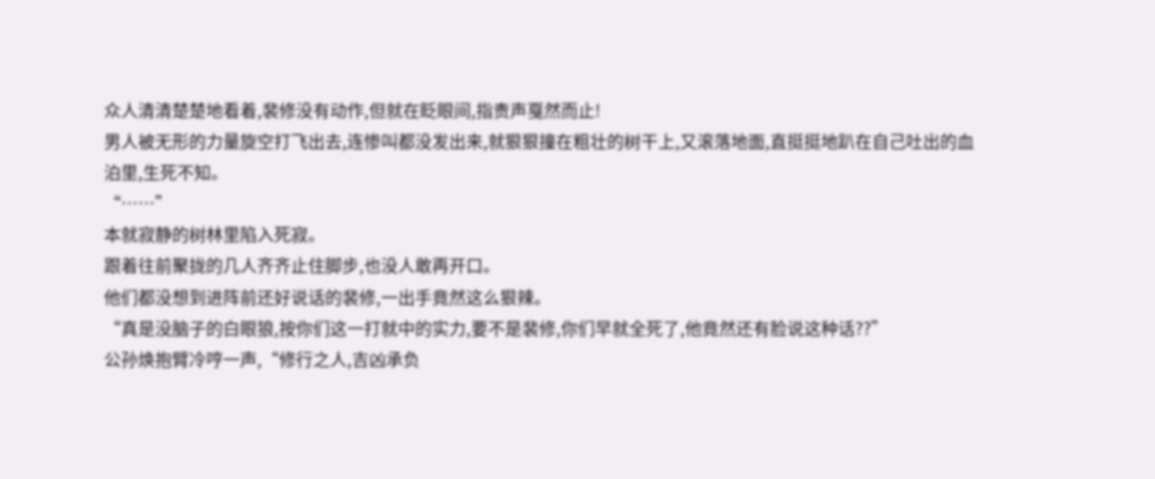众人清清楚楚地看着,裴修没有动作,但就在眨眼间,指责声戛然而止!
男人被无形的力量旋空打飞出去,连惨叫都没发出来,就狠狠撞在粗壮的树干上,又滚落地面,直挺挺地趴在自己吐出的血泊里,生死不知。
“……”
本就寂静的树林里陷入死寂。
跟着往前聚拢的几人齐齐止住脚步,也没人敢再开口。
他们都没想到进阵前还好说话的裴修,一出手竟然这么狠辣。
“真是没脑子的白眼狼,按你们这一打就中的实力,要不是裴修,你们早就全死了,他竟然还有脸说这种话??”
公孙焕抱臂冷哼一声,“修行之人,吉凶承负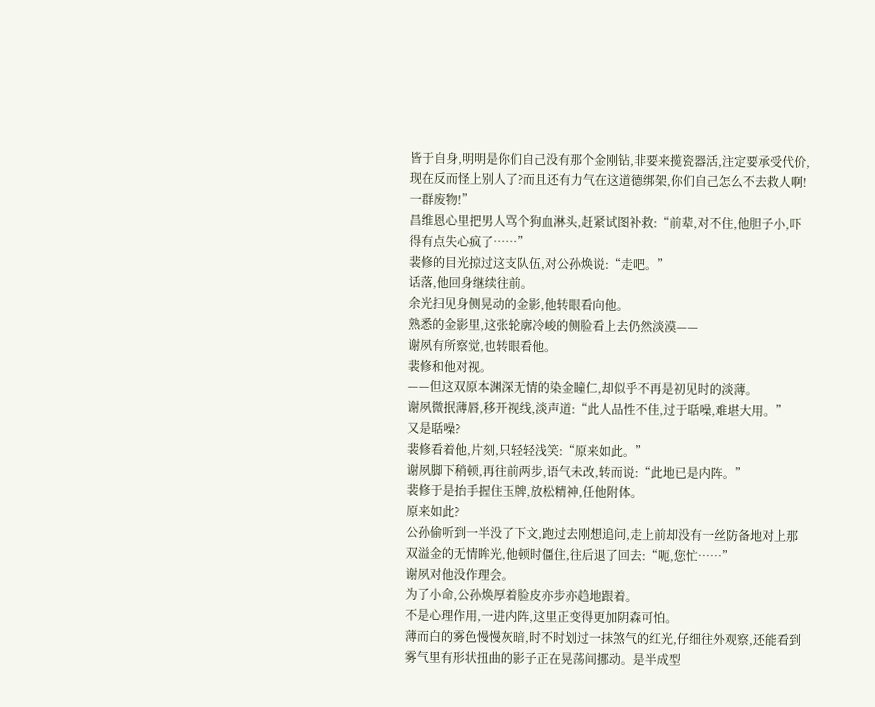皆于自身,明明是你们自己没有那个金刚钻,非要来揽瓷器活,注定要承受代价,现在反而怪上别人了?而且还有力气在这道德绑架,你们自己怎么不去救人啊!一群废物!”
昌维恩心里把男人骂个狗血淋头,赶紧试图补救:“前辈,对不住,他胆子小,吓得有点失心疯了……”
裴修的目光掠过这支队伍,对公孙焕说:“走吧。”
话落,他回身继续往前。
余光扫见身侧晃动的金影,他转眼看向他。
熟悉的金影里,这张轮廓冷峻的侧脸看上去仍然淡漠——
谢夙有所察觉,也转眼看他。
裴修和他对视。
——但这双原本渊深无情的染金瞳仁,却似乎不再是初见时的淡薄。
谢夙微抿薄唇,移开视线,淡声道:“此人品性不佳,过于聒噪,难堪大用。”
又是聒噪?
裴修看着他,片刻,只轻轻浅笑:“原来如此。”
谢夙脚下稍顿,再往前两步,语气未改,转而说:“此地已是内阵。”
裴修于是抬手握住玉牌,放松精神,任他附体。
原来如此?
公孙偷听到一半没了下文,跑过去刚想追问,走上前却没有一丝防备地对上那双溢金的无情眸光,他顿时僵住,往后退了回去:“呃,您忙……”
谢夙对他没作理会。
为了小命,公孙焕厚着脸皮亦步亦趋地跟着。
不是心理作用,一进内阵,这里正变得更加阴森可怕。
薄而白的雾色慢慢灰暗,时不时划过一抹煞气的红光,仔细往外观察,还能看到雾气里有形状扭曲的影子正在晃荡间挪动。是半成型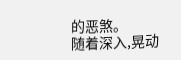的恶煞。
随着深入,晃动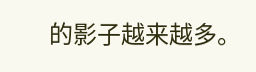的影子越来越多。